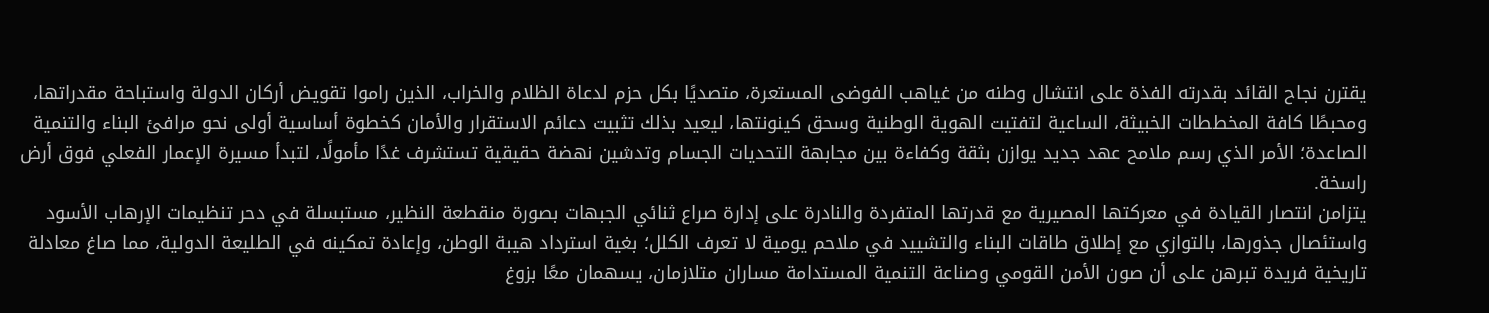يقترن نجاح القائد بقدرته الفذة على انتشال وطنه من غياهب الفوضى المستعرة، متصديًا بكل حزم لدعاة الظلام والخراب، الذين راموا تقويض أركان الدولة واستباحة مقدراتها، ومحبطًا كافة المخططات الخبيثة، الساعية لتفتيت الهوية الوطنية وسحق كينونتها، ليعيد بذلك تثبيت دعائم الاستقرار والأمان كخطوة أساسية أولى نحو مرافئ البناء والتنمية الصاعدة؛ الأمر الذي رسم ملامح عهد جديد يوازن بثقة وكفاءة بين مجابهة التحديات الجسام وتدشين نهضة حقيقية تستشرف غدًا مأمولًا، لتبدأ مسيرة الإعمار الفعلي فوق أرض راسخة.
يتزامن انتصار القيادة في معركتها المصيرية مع قدرتها المتفردة والنادرة على إدارة صراع ثنائي الجبهات بصورة منقطعة النظير، مستبسلة في دحر تنظيمات الإرهاب الأسود واستئصال جذورها، بالتوازي مع إطلاق طاقات البناء والتشييد في ملاحم يومية لا تعرف الكلل؛ بغية استرداد هيبة الوطن، وإعادة تمكينه في الطليعة الدولية، مما صاغ معادلة تاريخية فريدة تبرهن على أن صون الأمن القومي وصناعة التنمية المستدامة مساران متلازمان، يسهمان معًا بزوغ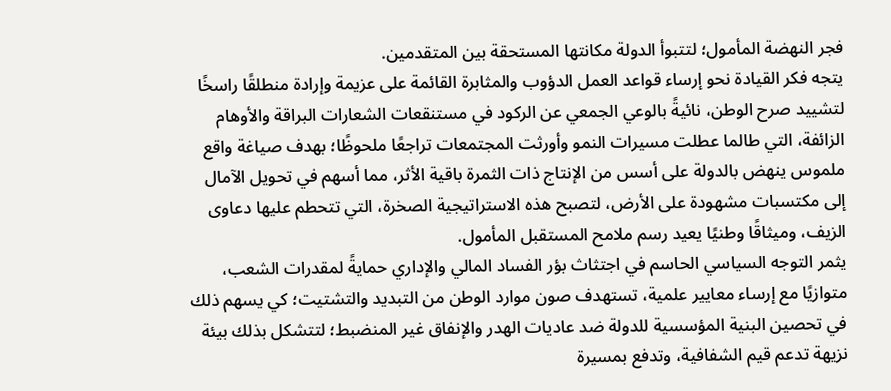فجر النهضة المأمول؛ لتتبوأ الدولة مكانتها المستحقة بين المتقدمين.
يتجه فكر القيادة نحو إرساء قواعد العمل الدؤوب والمثابرة القائمة على عزيمة وإرادة منطلقًا راسخًا لتشييد صرح الوطن، نائيةً بالوعي الجمعي عن الركود في مستنقعات الشعارات البراقة والأوهام الزائفة، التي طالما عطلت مسيرات النمو وأورثت المجتمعات تراجعًا ملحوظًا؛ بهدف صياغة واقع ملموس ينهض بالدولة على أسس من الإنتاج ذات الثمرة باقية الأثر، مما أسهم في تحويل الآمال إلى مكتسبات مشهودة على الأرض، لتصبح هذه الاستراتيجية الصخرة، التي تتحطم عليها دعاوى الزيف، وميثاقًا وطنيًا يعيد رسم ملامح المستقبل المأمول.
يثمر التوجه السياسي الحاسم في اجتثاث بؤر الفساد المالي والإداري حمايةً لمقدرات الشعب، متوازيًا مع إرساء معايير علمية، تستهدف صون موارد الوطن من التبديد والتشتيت؛ كي يسهم ذلك في تحصين البنية المؤسسية للدولة ضد عاديات الهدر والإنفاق غير المنضبط؛ لتتشكل بذلك بيئة نزيهة تدعم قيم الشفافية، وتدفع بمسيرة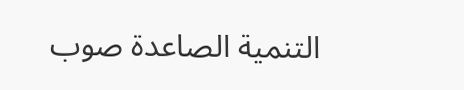التنمية الصاعدة صوب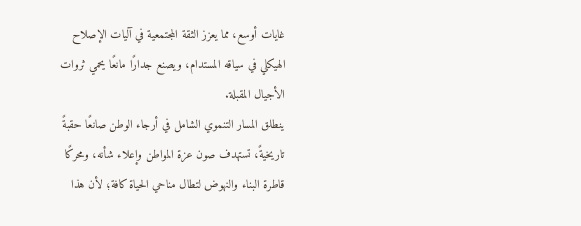غايات أوسع، مما يعزز الثقة المجتمعية في آليات الإصلاح الهيكلي في سياقه المستدام، ويصنع جدارًا مانعًا يحمي ثروات الأجيال المقبلة.
ينطلق المسار التنموي الشامل في أرجاء الوطن صانعًا حقبةً تاريخيةً، تستهدف صون عزة المواطن وإعلاء شأنه، ومحركًا قاطرة البناء والنهوض لتطال مناحي الحياة كافة؛ لأن هذا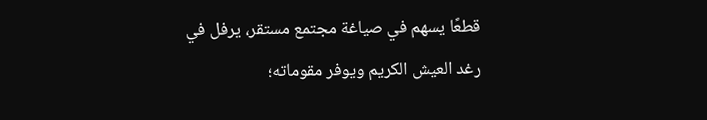قطعًا يسهم في صياغة مجتمع مستقر، يرفل في رغد العيش الكريم ويوفر مقوماته؛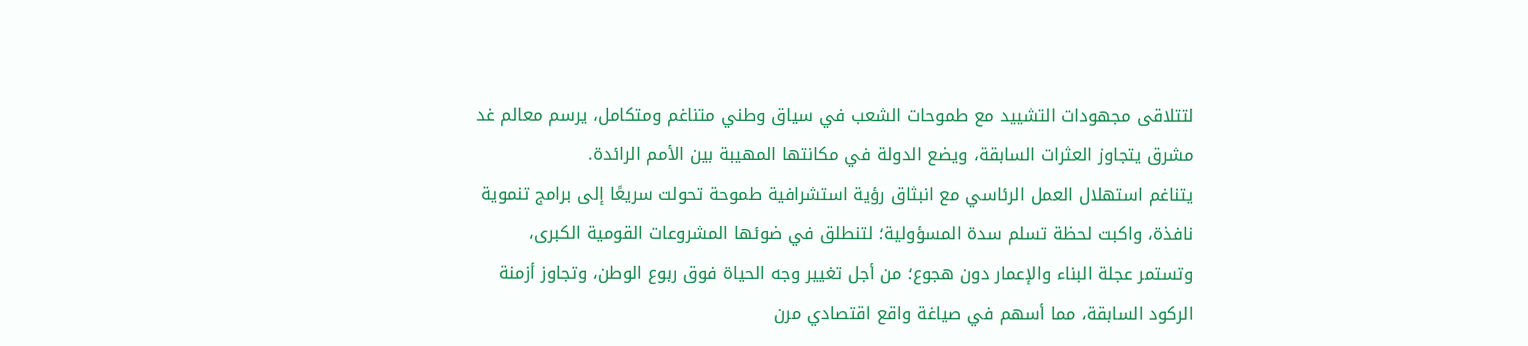لتتلاقى مجهودات التشييد مع طموحات الشعب في سياق وطني متناغم ومتكامل، يرسم معالم غد مشرق يتجاوز العثرات السابقة، ويضع الدولة في مكانتها المهيبة بين الأمم الرائدة.
يتناغم استهلال العمل الرئاسي مع انبثاق رؤية استشرافية طموحة تحولت سريعًا إلى برامج تنموية نافذة، واكبت لحظة تسلم سدة المسؤولية؛ لتنطلق في ضوئها المشروعات القومية الكبرى، وتستمر عجلة البناء والإعمار دون هجوع؛ من أجل تغيير وجه الحياة فوق ربوع الوطن، وتجاوز أزمنة الركود السابقة، مما أسهم في صياغة واقع اقتصادي مرن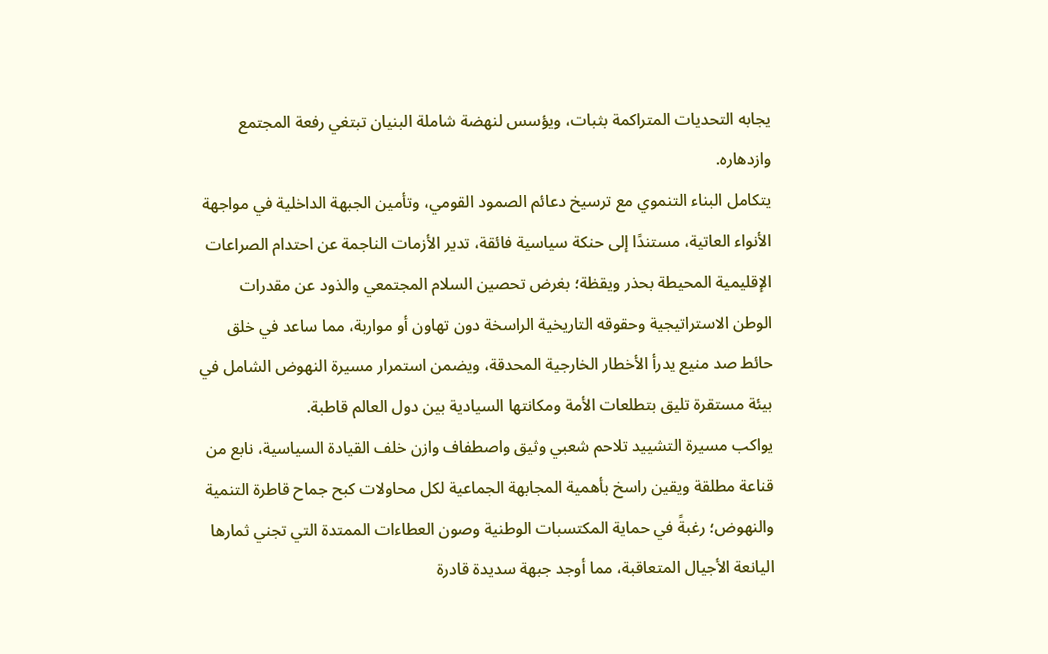يجابه التحديات المتراكمة بثبات، ويؤسس لنهضة شاملة البنيان تبتغي رفعة المجتمع وازدهاره.
يتكامل البناء التنموي مع ترسيخ دعائم الصمود القومي، وتأمين الجبهة الداخلية في مواجهة الأنواء العاتية، مستندًا إلى حنكة سياسية فائقة، تدير الأزمات الناجمة عن احتدام الصراعات الإقليمية المحيطة بحذر ويقظة؛ بغرض تحصين السلام المجتمعي والذود عن مقدرات الوطن الاستراتيجية وحقوقه التاريخية الراسخة دون تهاون أو مواربة، مما ساعد في خلق حائط صد منيع يدرأ الأخطار الخارجية المحدقة، ويضمن استمرار مسيرة النهوض الشامل في بيئة مستقرة تليق بتطلعات الأمة ومكانتها السيادية بين دول العالم قاطبة.
يواكب مسيرة التشييد تلاحم شعبي وثيق واصطفاف وازن خلف القيادة السياسية، نابع من قناعة مطلقة ويقين راسخ بأهمية المجابهة الجماعية لكل محاولات كبح جماح قاطرة التنمية والنهوض؛ رغبةً في حماية المكتسبات الوطنية وصون العطاءات الممتدة التي تجني ثمارها اليانعة الأجيال المتعاقبة، مما أوجد جبهة سديدة قادرة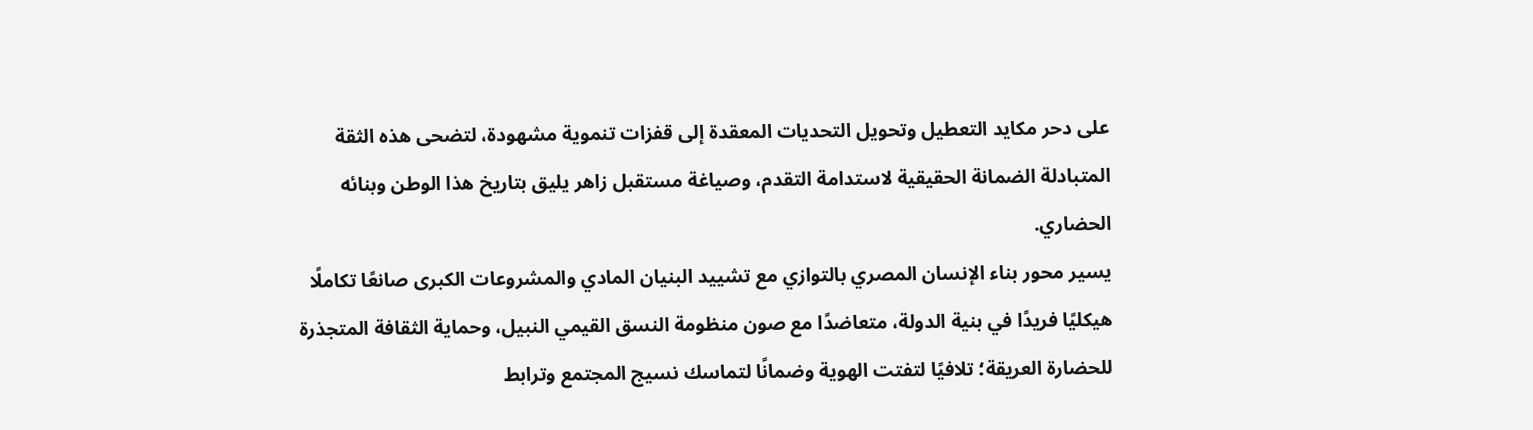على دحر مكايد التعطيل وتحويل التحديات المعقدة إلى قفزات تنموية مشهودة، لتضحى هذه الثقة المتبادلة الضمانة الحقيقية لاستدامة التقدم، وصياغة مستقبل زاهر يليق بتاريخ هذا الوطن وبنائه الحضاري.
يسير محور بناء الإنسان المصري بالتوازي مع تشييد البنيان المادي والمشروعات الكبرى صانعًا تكاملًا هيكليًا فريدًا في بنية الدولة، متعاضدًا مع صون منظومة النسق القيمي النبيل، وحماية الثقافة المتجذرة للحضارة العريقة؛ تلافيًا لتفتت الهوية وضمانًا لتماسك نسيج المجتمع وترابط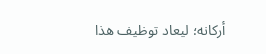أركانه؛ ليعاد توظيف هذا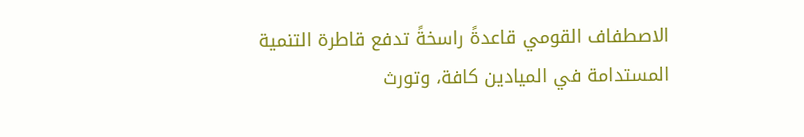الاصطفاف القومي قاعدةً راسخةً تدفع قاطرة التنمية المستدامة في الميادين كافة، وتورث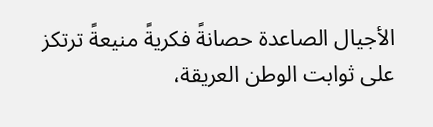الأجيال الصاعدة حصانةً فكريةً منيعةً ترتكز على ثوابت الوطن العريقة،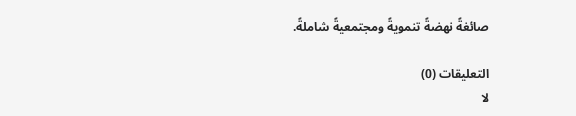صائغةً نهضةً تنمويةً ومجتمعيةً شاملةً.

التعليقات (0)
لا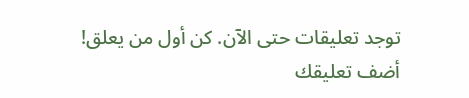توجد تعليقات حتى الآن. كن أول من يعلق!
أضف تعليقك